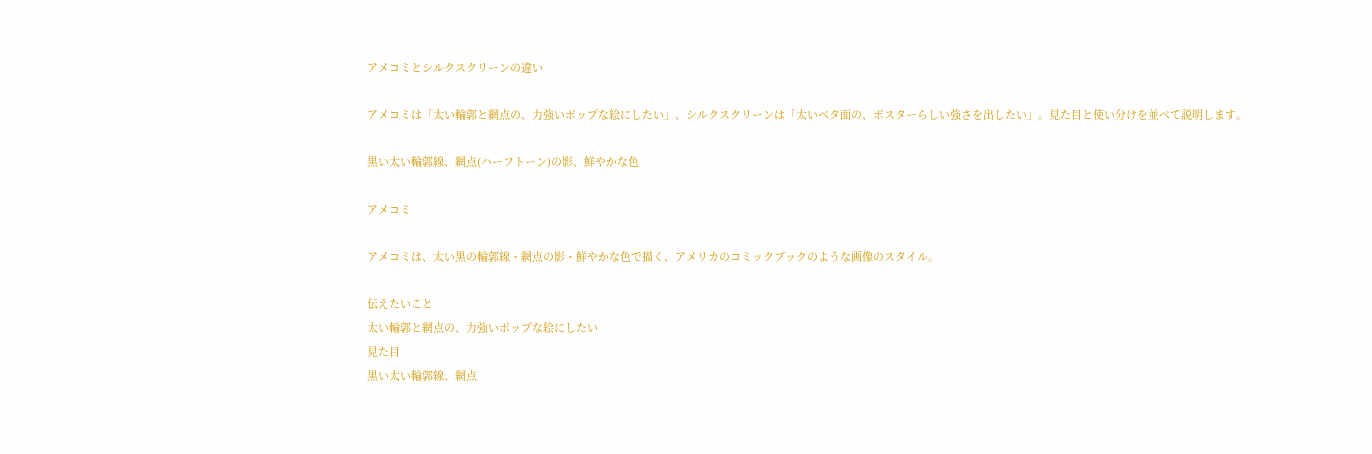アメコミとシルクスクリーンの違い

アメコミは「太い輪郭と網点の、力強いポップな絵にしたい」、シルクスクリーンは「太いベタ面の、ポスターらしい強さを出したい」。見た目と使い分けを並べて説明します。

黒い太い輪郭線、網点(ハーフトーン)の影、鮮やかな色

アメコミ

アメコミは、太い黒の輪郭線・網点の影・鮮やかな色で描く、アメリカのコミックブックのような画像のスタイル。

伝えたいこと
太い輪郭と網点の、力強いポップな絵にしたい
見た目
黒い太い輪郭線、網点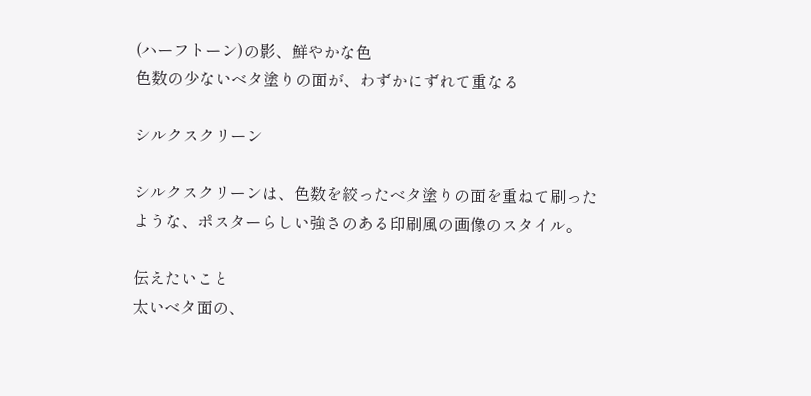(ハーフトーン)の影、鮮やかな色
色数の少ないベタ塗りの面が、わずかにずれて重なる

シルクスクリーン

シルクスクリーンは、色数を絞ったベタ塗りの面を重ねて刷ったような、ポスターらしい強さのある印刷風の画像のスタイル。

伝えたいこと
太いベタ面の、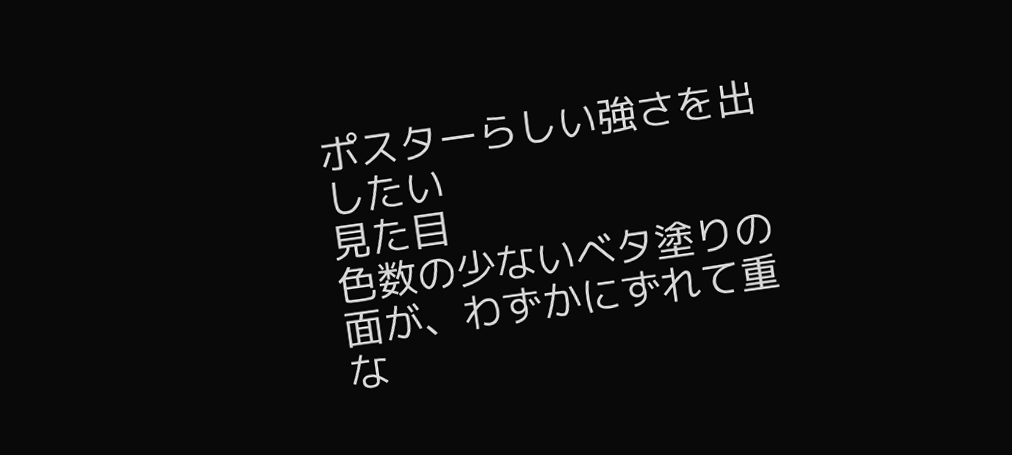ポスターらしい強さを出したい
見た目
色数の少ないベタ塗りの面が、わずかにずれて重な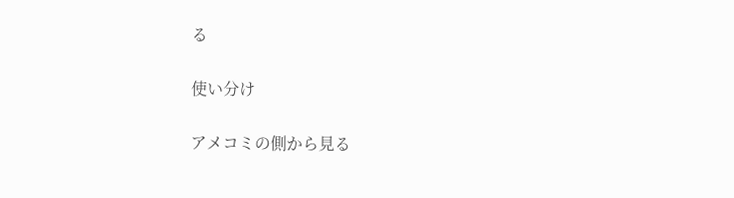る

使い分け

アメコミの側から見る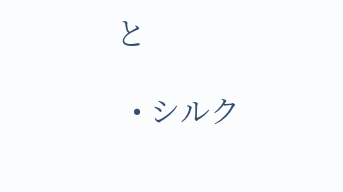と

  • シルク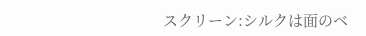スクリーン:シルクは面のベ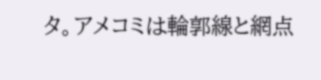タ。アメコミは輪郭線と網点